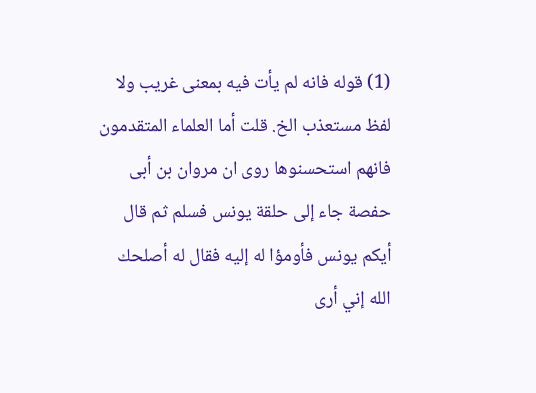(1) قوله فانه لم يأت فيه بمعنى غريب ولا لفظ مستعذب الخ. قلت أما العلماء المتقدمون فانهم استحسنوها روى ان مروان بن أبى حفصة جاء إلى حلقة يونس فسلم ثم قال أيكم يونس فأومؤا له إليه فقال له أصلحك الله إني أرى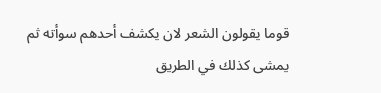قوما يقولون الشعر لان يكشف أحدهم سوأته ثم يمشى كذلك في الطريق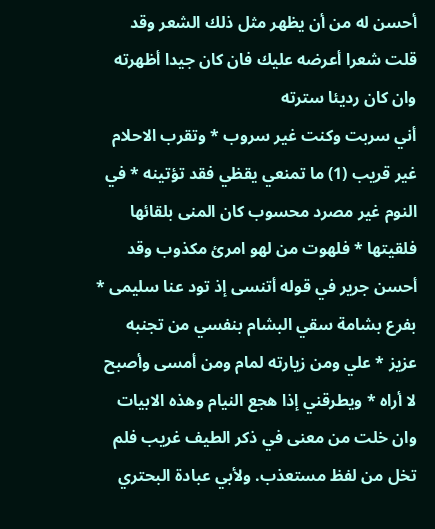أحسن له من أن يظهر مثل ذلك الشعر وقد قلت شعرا أعرضه عليك فان كان جيدا أظهرته وان كان رديئا سترته
أني سربت وكنت غير سروب * وتقرب الاحلام غير قريب (1) ما تمنعي يقظي فقد تؤتينه * في النوم غير مصرد محسوب كان المنى بلقائها فلقيتها * فلهوت من لهو امرئ مكذوب وقد أحسن جرير في قوله أتنسى إذ تود عنا سليمى * بفرع بشامة سقي البشام بنفسي من تجنبه عزيز * علي ومن زيارته لمام ومن أمسى وأصبح لا أراه * ويطرقني إذا هجع النيام وهذه الابيات وان خلت من معنى في ذكر الطيف غريب فلم تخل من لفظ مستعذب. ولأبي عبادة البحتري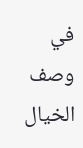في وصف الخيال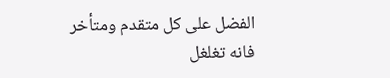الفضل على كل متقدم ومتأخر فانه تغلغل